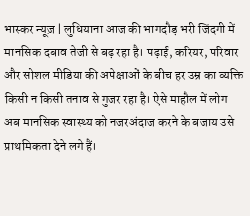भास्कर न्यूज़ | लुधियाना आज की भागदौड़ भरी जिंदगी में मानसिक दबाव तेजी से बढ़ रहा है। पढ़ाई, करियर, परिवार और सोशल मीडिया की अपेक्षाओं के बीच हर उम्र का व्यक्ति किसी न किसी तनाव से गुजर रहा है। ऐसे माहौल में लोग अब मानसिक स्वास्थ्य को नजरअंदाज करने के बजाय उसे प्राथमिकता देने लगे हैं।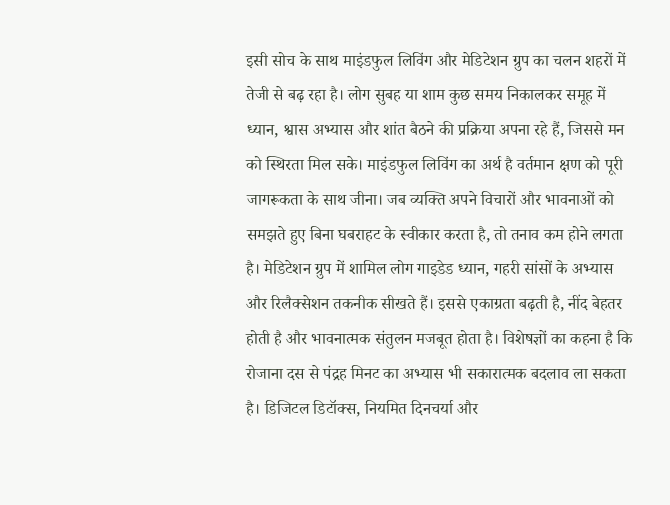इसी सोच के साथ माइंडफुल लिविंग और मेडिटेशन ग्रुप का चलन शहरों में तेजी से बढ़ रहा है। लोग सुबह या शाम कुछ समय निकालकर समूह में ध्यान, श्वास अभ्यास और शांत बैठने की प्रक्रिया अपना रहे हैं, जिससे मन को स्थिरता मिल सके। माइंडफुल लिविंग का अर्थ है वर्तमान क्षण को पूरी जागरूकता के साथ जीना। जब व्यक्ति अपने विचारों और भावनाओं को समझते हुए बिना घबराहट के स्वीकार करता है, तो तनाव कम होने लगता है। मेडिटेशन ग्रुप में शामिल लोग गाइडेड ध्यान, गहरी सांसों के अभ्यास और रिलैक्सेशन तकनीक सीखते हैं। इससे एकाग्रता बढ़ती है, नींद बेहतर होती है और भावनात्मक संतुलन मजबूत होता है। विशेषज्ञों का कहना है कि रोजाना दस से पंद्रह मिनट का अभ्यास भी सकारात्मक बदलाव ला सकता है। डिजिटल डिटॉक्स, नियमित दिनचर्या और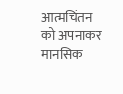आत्मचिंतन को अपनाकर मानसिक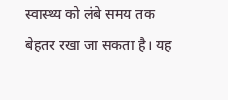स्वास्थ्य को लंबे समय तक बेहतर रखा जा सकता है। यह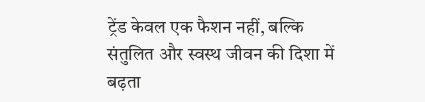ट्रेंड केवल एक फैशन नहीं, बल्कि संतुलित और स्वस्थ जीवन की दिशा में बढ़ता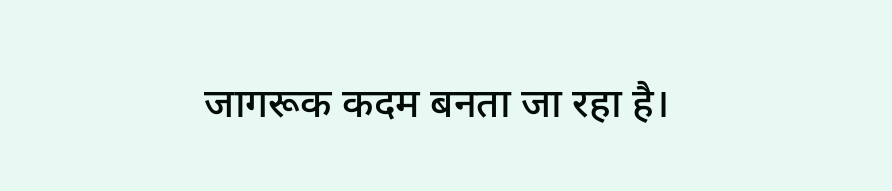जागरूक कदम बनता जा रहा है।